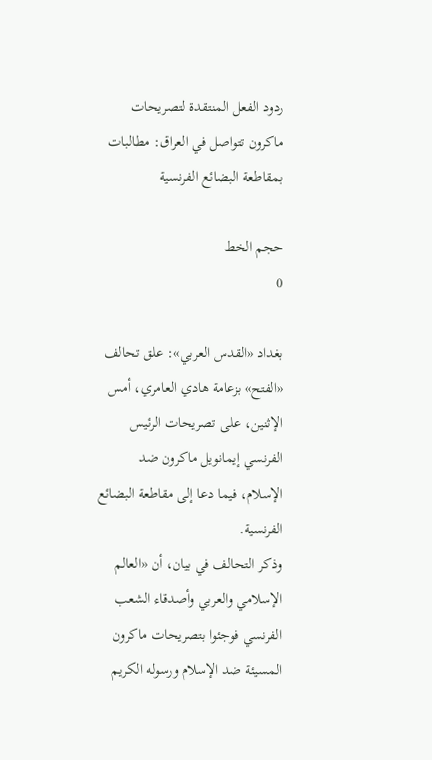ردود الفعل المنتقدة لتصريحات ماكرون تتواصل في العراق: مطالبات بمقاطعة البضائع الفرنسية

حجم الخط
0

بغداد «القدس العربي»: علق تحالف «الفتح» بزعامة هادي العامري، أمس الإثنين، على تصريحات الرئيس الفرنسي إيمانويل ماكرون ضد الإسلام، فيما دعا إلى مقاطعة البضائع الفرنسية.
وذكر التحالف في بيان، أن «العالم الإسلامي والعربي وأصدقاء الشعب الفرنسي فوجئوا بتصريحات ماكرون المسيئة ضد الإسلام ورسوله الكريم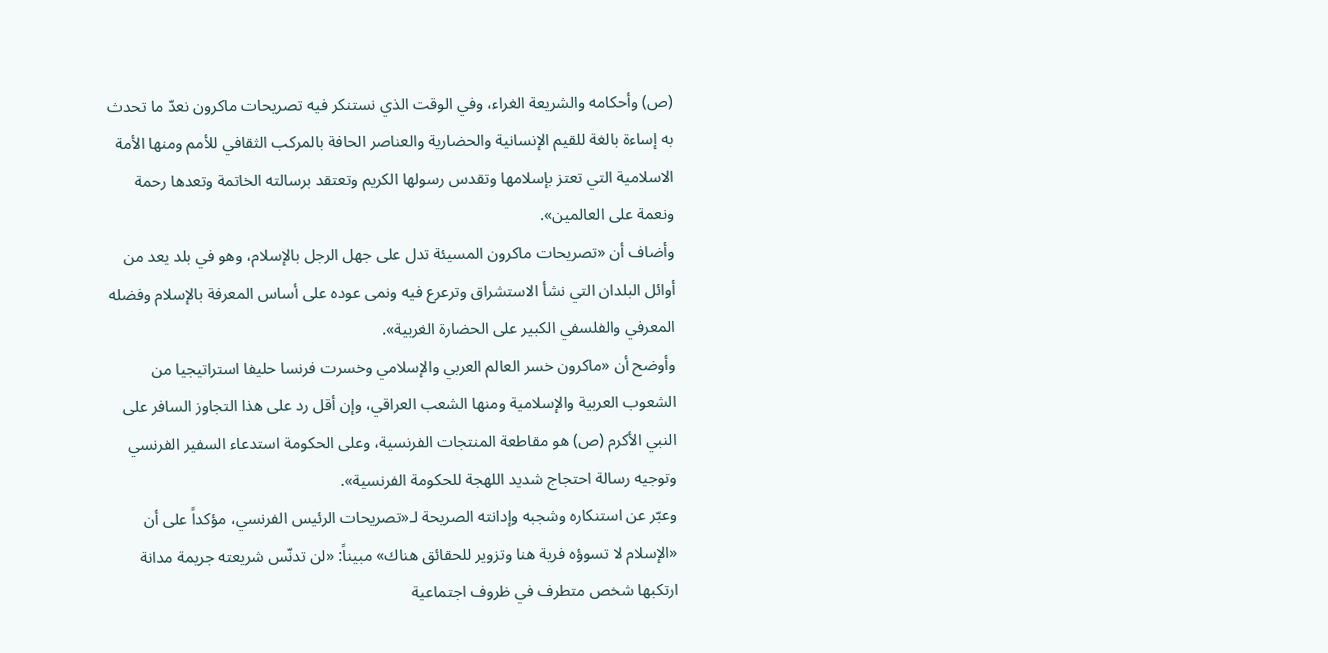(ص) وأحكامه والشريعة الغراء، وفي الوقت الذي نستنكر فيه تصريحات ماكرون نعدّ ما تحدث به إساءة بالغة للقيم الإنسانية والحضارية والعناصر الحافة بالمركب الثقافي للأمم ومنها الأمة الاسلامية التي تعتز بإسلامها وتقدس رسولها الكريم وتعتقد برسالته الخاتمة وتعدها رحمة ونعمة على العالمين».
وأضاف أن «تصريحات ماكرون المسيئة تدل على جهل الرجل بالإسلام، وهو في بلد يعد من أوائل البلدان التي نشأ الاستشراق وترعرع فيه ونمى عوده على أساس المعرفة بالإسلام وفضله المعرفي والفلسفي الكبير على الحضارة الغربية».
وأوضح أن «ماكرون خسر العالم العربي والإسلامي وخسرت فرنسا حليفا استراتيجيا من الشعوب العربية والإسلامية ومنها الشعب العراقي، وإن أقل رد على هذا التجاوز السافر على النبي الأكرم (ص) هو مقاطعة المنتجات الفرنسية، وعلى الحكومة استدعاء السفير الفرنسي وتوجيه رسالة احتجاج شديد اللهجة للحكومة الفرنسية».
وعبّر عن استنكاره وشجبه وإدانته الصريحة لـ«تصريحات الرئيس الفرنسي، مؤكداً على أن «الإسلام لا تسوؤه فرية هنا وتزوير للحقائق هناك» مبيناً: «لن تدنّس شريعته جريمة مدانة ارتكبها شخص متطرف في ظروف اجتماعية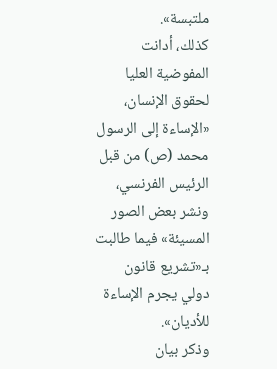ملتبسة».
كذلك، أدانت المفوضية العليا لحقوق الإنسان، «الإساءة إلى الرسول محمد (ص) من قبل الرئيس الفرنسي، ونشر بعض الصور المسيئة» فيما طالبت بـ«تشريع قانون دولي يجرم الإساءة للأديان».
وذكر بيان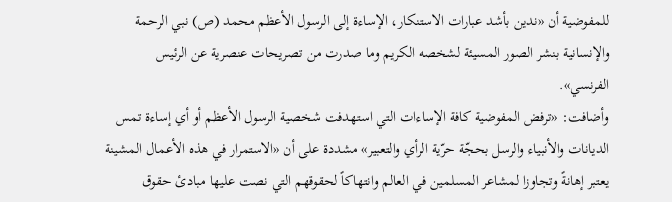للمفوضية أن «ندين بأشد عبارات الاستنكار، الإساءة إلى الرسول الأعظم محمد (ص) نبي الرحمة والإنسانية بنشر الصور المسيئة لشخصه الكريم وما صدرت من تصريحات عنصرية عن الرئيس الفرنسي».
وأضافت: «ترفض المفوضية كافة الإساءات التي استهدفت شخصية الرسول الأعظم أو أي إساءة تمس الديانات والأنبياء والرسل بحجّة حرّية الرأي والتعبير» مشددة على أن «الاستمرار في هذه الأعمال المشينة يعتبر إهانةً وتجاوزا لمشاعر المسلمين في العالم وانتهاكاً لحقوقهم التي نصت عليها مبادئ حقوق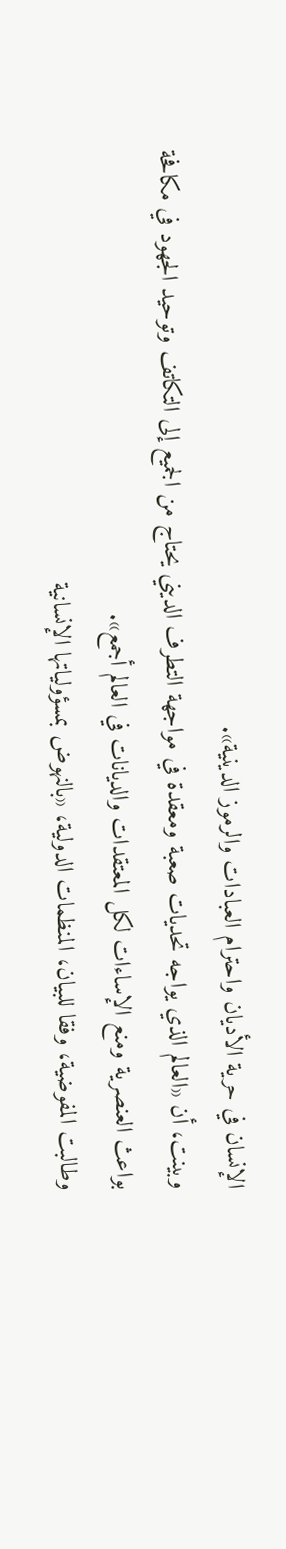الإنسان في حرية الأديان واحترام العبادات والرموز الدينية».
وبينت، أن «العالم الذي يواجه تحديات صعبة ومعقدة في مواجهة التطرف الديني يحتاج من الجميع إلى التكاتف وتوحيد الجهود في مكافحة بواعث العنصرية ومنع الإساءات لكل المعتقدات والديانات في العالم أجمع».
وطالبت المفوضية، وفقا للبيان، المنظمات الدولية، «بالنهوض بمسؤولياتها الإنسانية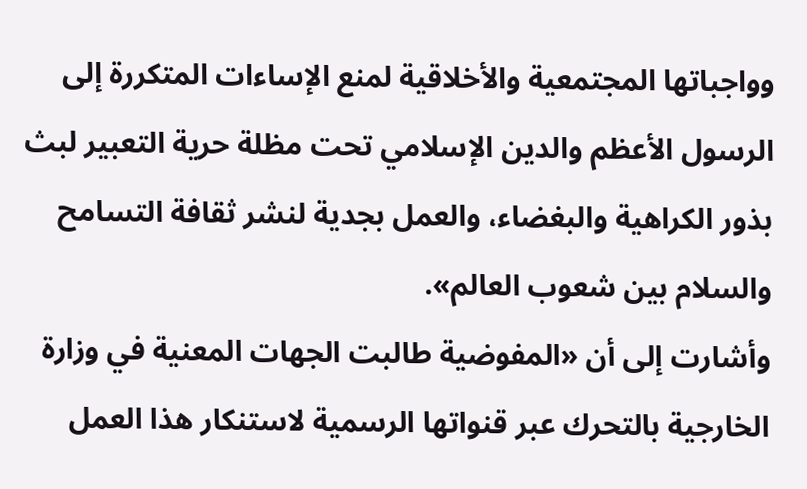وواجباتها المجتمعية والأخلاقية لمنع الإساءات المتكررة إلى الرسول الأعظم والدين الإسلامي تحت مظلة حرية التعبير لبث بذور الكراهية والبغضاء، والعمل بجدية لنشر ثقافة التسامح والسلام بين شعوب العالم».
وأشارت إلى أن «المفوضية طالبت الجهات المعنية في وزارة الخارجية بالتحرك عبر قنواتها الرسمية لاستنكار هذا العمل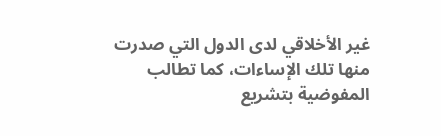غير الأخلاقي لدى الدول التي صدرت منها تلك الإساءات، كما تطالب المفوضية بتشريع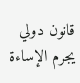قانون دولي يجرم الإساءة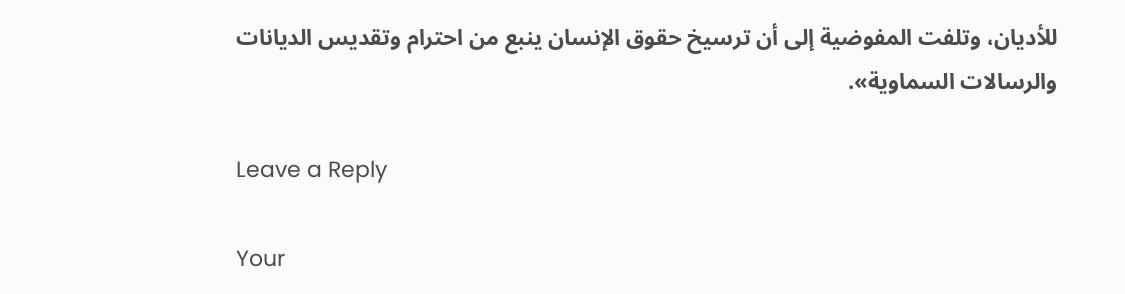للأديان، وتلفت المفوضية إلى أن ترسيخ حقوق الإنسان ينبع من احترام وتقديس الديانات والرسالات السماوية».

Leave a Reply

Your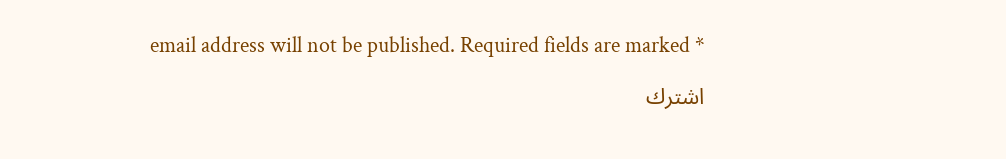email address will not be published. Required fields are marked *

اشترك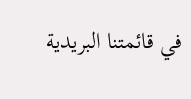في قائمتنا البريدية